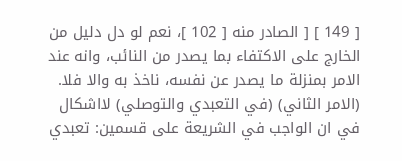[ 149 ] [ الصادر منه [ 102 ]، نعم لو دل دليل من الخارج على الاكتفاء بما يصدر من النائب، وانه عند الامر بمنزلة ما يصدر عن نفسه، ناخذ به والا فلا. (الامر الثاني) (في التعبدي والتوصلي) لااشكال في ان الواجب في الشريعة على قسمين: تعبدي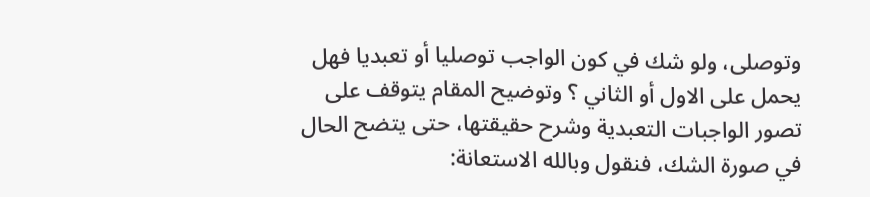وتوصلى، ولو شك في كون الواجب توصليا أو تعبديا فهل يحمل على الاول أو الثاني ؟ وتوضيح المقام يتوقف على تصور الواجبات التعبدية وشرح حقيقتها، حتى يتضح الحال في صورة الشك، فنقول وبالله الاستعانة: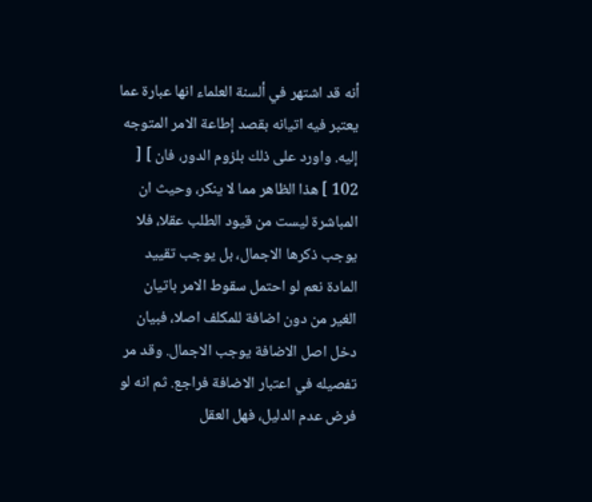أنه قد اشتهر في ألسنة العلماء انها عبارة عما يعتبر فيه اتيانه بقصد إطاعة الامر المتوجه إليه. واورد على ذلك بلزوم الدور، فان ] [ 102 ] هذا الظاهر مما لا ينكر، وحيث ان المباشرة ليست من قيود الطلب عقلا، فلا يوجب ذكرها الاجمال، بل يوجب تقييد المادة نعم لو احتمل سقوط الامر باتيان الغير من دون اضافة للمكلف اصلا، فبيان دخل اصل الاضافة يوجب الاجمال. وقد مر تفصيله في اعتبار الاضافة فراجع. ثم انه لو فرض عدم الدليل، فهل العقل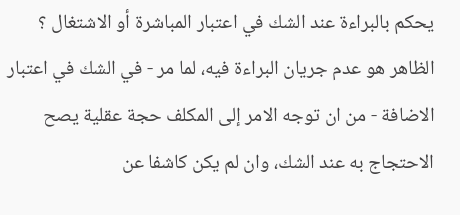يحكم بالبراءة عند الشك في اعتبار المباشرة أو الاشتغال ؟ الظاهر هو عدم جريان البراءة فيه، لما مر - في الشك في اعتبار الاضافة - من ان توجه الامر إلى المكلف حجة عقلية يصح الاحتجاج به عند الشك، وان لم يكن كاشفا عن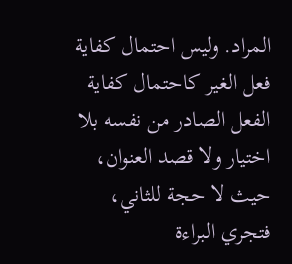المراد. وليس احتمال كفاية فعل الغير كاحتمال كفاية الفعل الصادر من نفسه بلا اختيار ولا قصد العنوان، حيث لا حجة للثاني، فتجري البراءة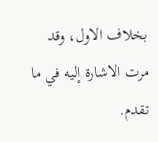بخلاف الاول، وقد مرت الاشارة إليه في ما تقدم.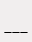___